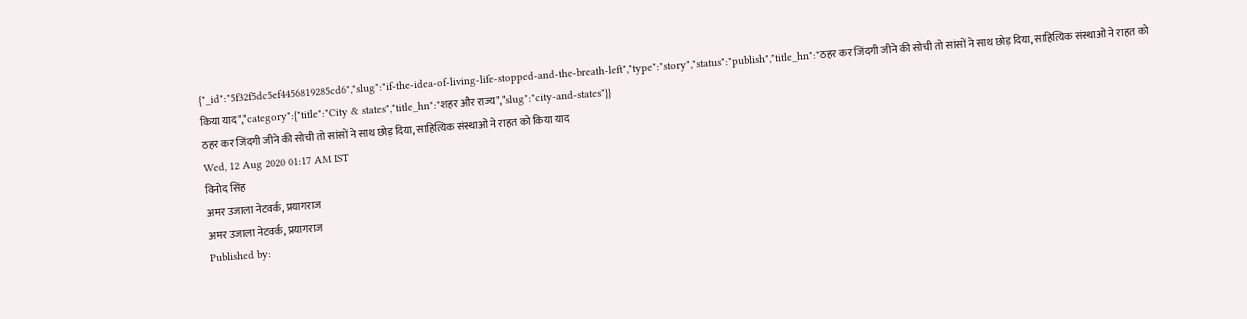{"_id":"5f32f5dc5ef4456819285cd6","slug":"if-the-idea-of-living-life-stopped-and-the-breath-left","type":"story","status":"publish","title_hn":"ठहर कर जिंदगी जीने की सोची तो सांसों ने साथ छोड़ दिया, साहित्यिक संस्थाओं ने राहत को किया याद","category":{"title":"City & states","title_hn":"शहर और राज्य","slug":"city-and-states"}}
ठहर कर जिंदगी जीने की सोची तो सांसों ने साथ छोड़ दिया, साहित्यिक संस्थाओं ने राहत को किया याद
Wed, 12 Aug 2020 01:17 AM IST
विनोद सिंह
अमर उजाला नेटवर्क, प्रयागराज
अमर उजाला नेटवर्क, प्रयागराज
Published by: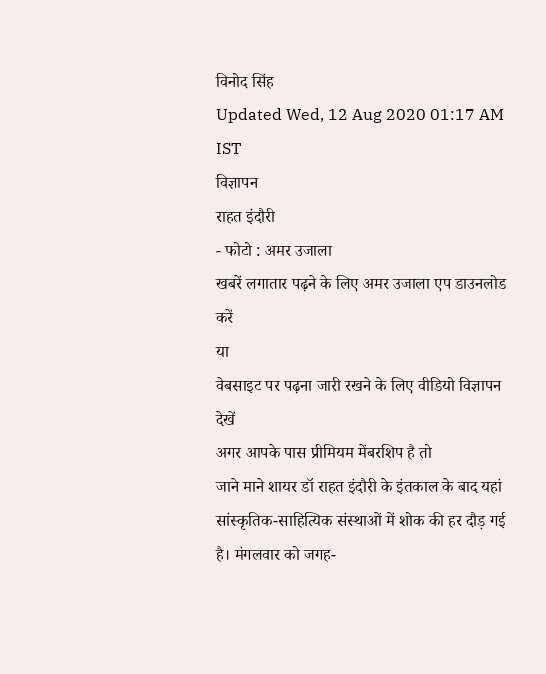विनोद सिंह
Updated Wed, 12 Aug 2020 01:17 AM IST
विज्ञापन
राहत इंदौरी
- फोटो : अमर उजाला
खबरें लगातार पढ़ने के लिए अमर उजाला एप डाउनलोड करें
या
वेबसाइट पर पढ़ना जारी रखने के लिए वीडियो विज्ञापन देखें
अगर आपके पास प्रीमियम मेंबरशिप है तो
जाने माने शायर डॉ राहत इंदौरी के इंतकाल के बाद यहां सांस्कृतिक-साहित्यिक संस्थाओं में शोक की हर दौड़ गई है। मंगलवार को जगह-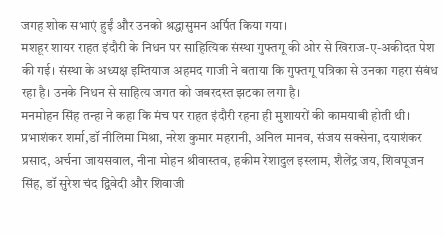जगह शोक सभाएं हुईं और उनको श्रद्धासुमन अर्पित किया गया।
मशहूर शायर राहत इंदौरी के निधन पर साहित्यिक संस्था गुफ्तगू की ओर से खिराज-ए-अकीदत पेश की गई। संस्था के अध्यक्ष इम्तियाज अहमद गाजी ने बताया कि गुफ्तगू पत्रिका से उनका गहरा संबंध रहा है। उनके निधन से साहित्य जगत को जबरदस्त झटका लगा है।
मनमोहन सिंह तन्हा ने कहा कि मंच पर राहत इंदौरी रहना ही मुशायरों की कामयाबी होती थी। प्रभाशंकर शर्मा,डॉ नीलिमा मिश्रा, नरेश कुमार महरानी, अनिल मानव, संजय सक्सेना, दयाशंकर प्रसाद, अर्चना जायसवाल, नीना मोहन श्रीवास्तव, हकीम रेशादुल इस्लाम, शैलेंद्र जय, शिवपूजन सिंह, डॉ सुरेश चंद द्विवेदी और शिवाजी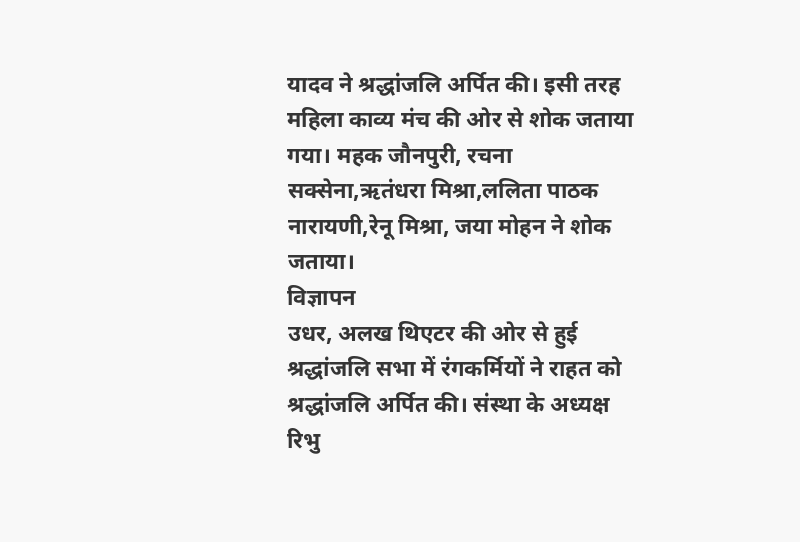यादव ने श्रद्धांजलि अर्पित की। इसी तरह महिला काव्य मंच की ओर से शोक जताया गया। महक जौनपुरी, रचना सक्सेना,ऋतंधरा मिश्रा,ललिता पाठक नारायणी,रेनू मिश्रा, जया मोहन ने शोक जताया।
विज्ञापन
उधर, अलख थिएटर की ओर से हुई श्रद्धांजलि सभा में रंगकर्मियों ने राहत को श्रद्धांजलि अर्पित की। संस्था के अध्यक्ष रिभु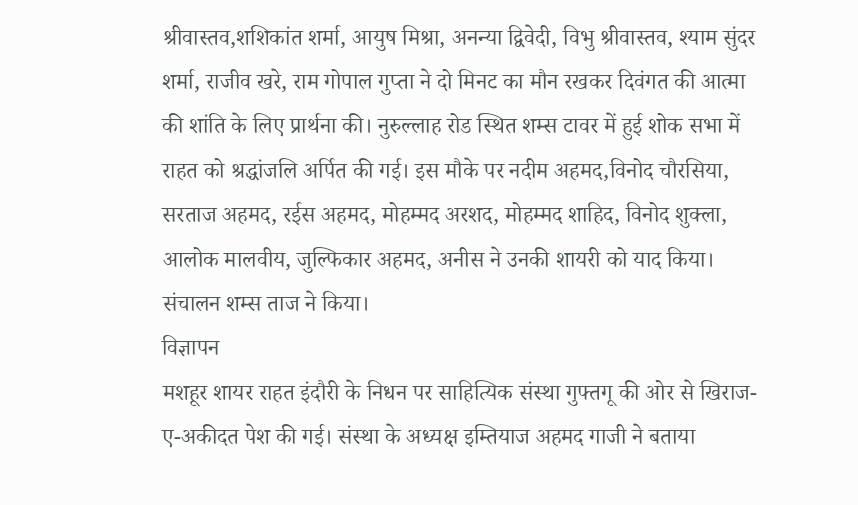श्रीवास्तव,शशिकांत शर्मा, आयुष मिश्रा, अनन्या द्विवेदी, विभु श्रीवास्तव, श्याम सुंदर शर्मा, राजीव खरे, राम गोपाल गुप्ता ने दो मिनट का मौन रखकर दिवंगत की आत्मा की शांति के लिए प्रार्थना की। नुरुल्लाह रोड स्थित शम्स टावर में हुई शोक सभा में राहत को श्रद्धांजलि अर्पित की गई। इस मौके पर नदीम अहमद,विनोद चौरसिया, सरताज अहमद, रईस अहमद, मोहम्मद अरशद, मोहम्मद शाहिद, विनोद शुक्ला, आलोक मालवीय, जुल्फिकार अहमद, अनीस ने उनकी शायरी को याद किया। संचालन शम्स ताज ने किया।
विज्ञापन
मशहूर शायर राहत इंदौरी के निधन पर साहित्यिक संस्था गुफ्तगू की ओर से खिराज-ए-अकीदत पेश की गई। संस्था के अध्यक्ष इम्तियाज अहमद गाजी ने बताया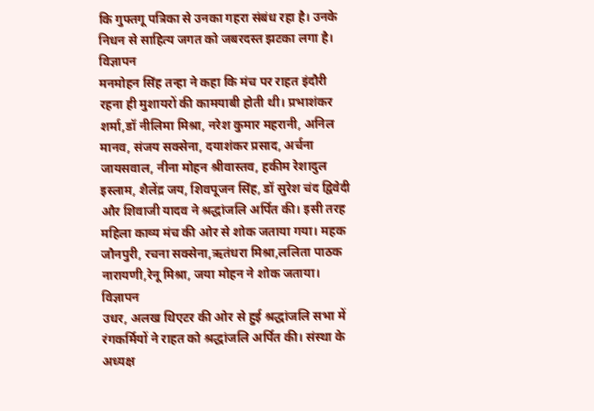कि गुफ्तगू पत्रिका से उनका गहरा संबंध रहा है। उनके निधन से साहित्य जगत को जबरदस्त झटका लगा है।
विज्ञापन
मनमोहन सिंह तन्हा ने कहा कि मंच पर राहत इंदौरी रहना ही मुशायरों की कामयाबी होती थी। प्रभाशंकर शर्मा,डॉ नीलिमा मिश्रा, नरेश कुमार महरानी, अनिल मानव, संजय सक्सेना, दयाशंकर प्रसाद, अर्चना जायसवाल, नीना मोहन श्रीवास्तव, हकीम रेशादुल इस्लाम, शैलेंद्र जय, शिवपूजन सिंह, डॉ सुरेश चंद द्विवेदी और शिवाजी यादव ने श्रद्धांजलि अर्पित की। इसी तरह महिला काव्य मंच की ओर से शोक जताया गया। महक जौनपुरी, रचना सक्सेना,ऋतंधरा मिश्रा,ललिता पाठक नारायणी,रेनू मिश्रा, जया मोहन ने शोक जताया।
विज्ञापन
उधर, अलख थिएटर की ओर से हुई श्रद्धांजलि सभा में रंगकर्मियों ने राहत को श्रद्धांजलि अर्पित की। संस्था के अध्यक्ष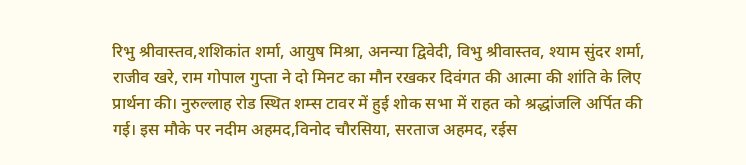रिभु श्रीवास्तव,शशिकांत शर्मा, आयुष मिश्रा, अनन्या द्विवेदी, विभु श्रीवास्तव, श्याम सुंदर शर्मा, राजीव खरे, राम गोपाल गुप्ता ने दो मिनट का मौन रखकर दिवंगत की आत्मा की शांति के लिए प्रार्थना की। नुरुल्लाह रोड स्थित शम्स टावर में हुई शोक सभा में राहत को श्रद्धांजलि अर्पित की गई। इस मौके पर नदीम अहमद,विनोद चौरसिया, सरताज अहमद, रईस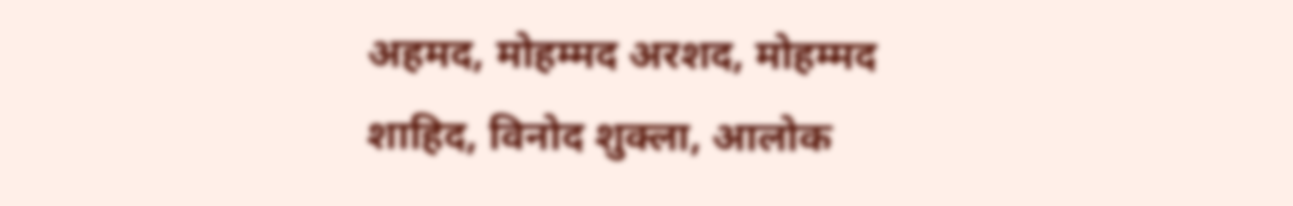अहमद, मोहम्मद अरशद, मोहम्मद शाहिद, विनोद शुक्ला, आलोक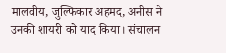मालवीय, जुल्फिकार अहमद, अनीस ने उनकी शायरी को याद किया। संचालन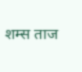शम्स ताज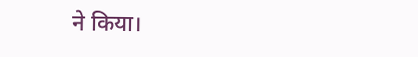ने किया।